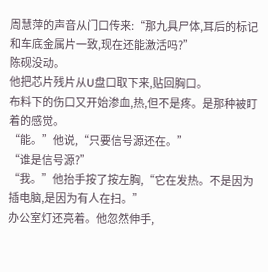周慧萍的声音从门口传来:“那九具尸体,耳后的标记和车底金属片一致,现在还能激活吗?”
陈砚没动。
他把芯片残片从U盘口取下来,贴回胸口。
布料下的伤口又开始渗血,热,但不是疼。是那种被盯着的感觉。
“能。”他说,“只要信号源还在。”
“谁是信号源?”
“我。”他抬手按了按左胸,“它在发热。不是因为插电脑,是因为有人在扫。”
办公室灯还亮着。他忽然伸手,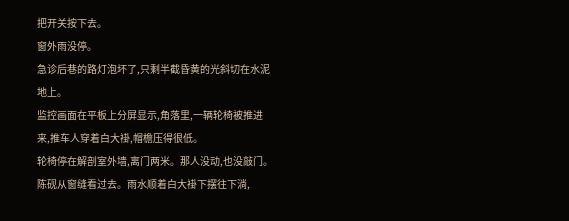把开关按下去。
窗外雨没停。
急诊后巷的路灯泡坏了,只剩半截昏黄的光斜切在水泥地上。
监控画面在平板上分屏显示,角落里,一辆轮椅被推进来,推车人穿着白大褂,帽檐压得很低。
轮椅停在解剖室外墙,离门两米。那人没动,也没敲门。
陈砚从窗缝看过去。雨水顺着白大褂下摆往下淌,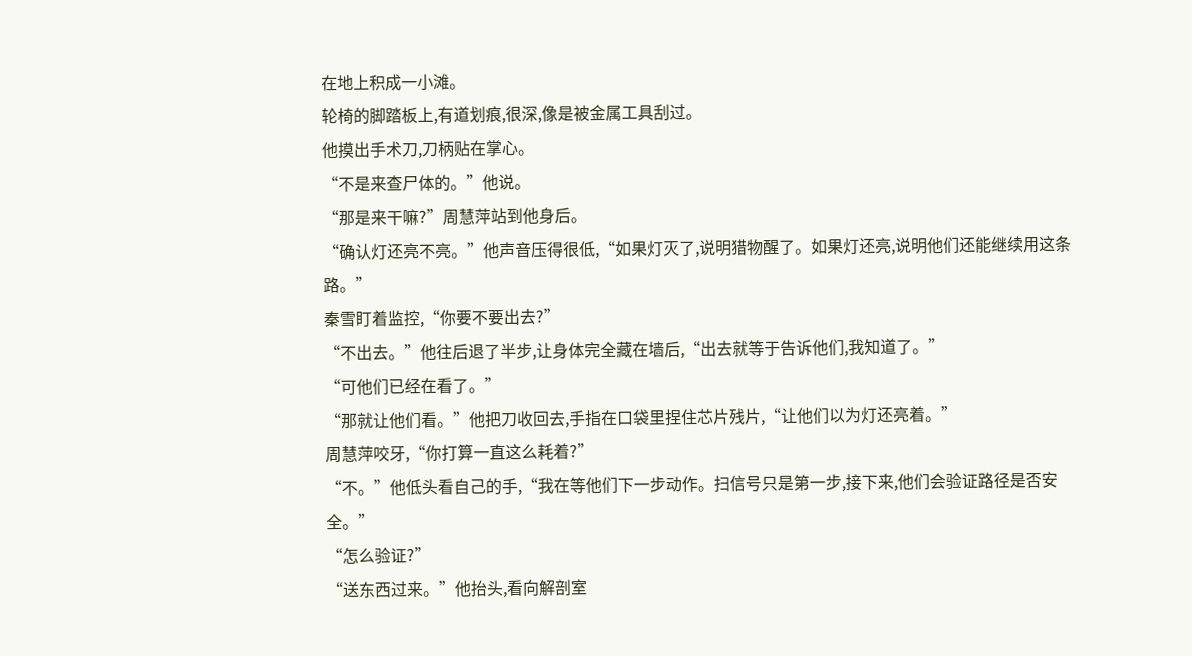在地上积成一小滩。
轮椅的脚踏板上,有道划痕,很深,像是被金属工具刮过。
他摸出手术刀,刀柄贴在掌心。
“不是来查尸体的。”他说。
“那是来干嘛?”周慧萍站到他身后。
“确认灯还亮不亮。”他声音压得很低,“如果灯灭了,说明猎物醒了。如果灯还亮,说明他们还能继续用这条路。”
秦雪盯着监控,“你要不要出去?”
“不出去。”他往后退了半步,让身体完全藏在墙后,“出去就等于告诉他们,我知道了。”
“可他们已经在看了。”
“那就让他们看。”他把刀收回去,手指在口袋里捏住芯片残片,“让他们以为灯还亮着。”
周慧萍咬牙,“你打算一直这么耗着?”
“不。”他低头看自己的手,“我在等他们下一步动作。扫信号只是第一步,接下来,他们会验证路径是否安全。”
“怎么验证?”
“送东西过来。”他抬头,看向解剖室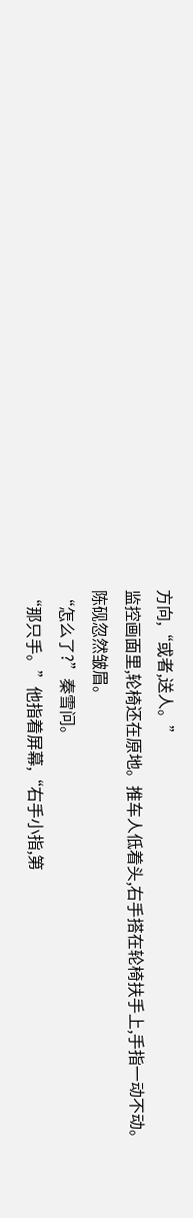方向,“或者,送人。”
监控画面里,轮椅还在原地。推车人低着头,右手搭在轮椅扶手上,手指一动不动。
陈砚忽然皱眉。
“怎么了?”秦雪问。
“那只手。”他指着屏幕,“右手小指,第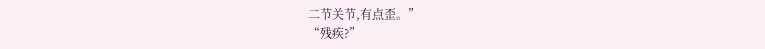二节关节,有点歪。”
“残疾?”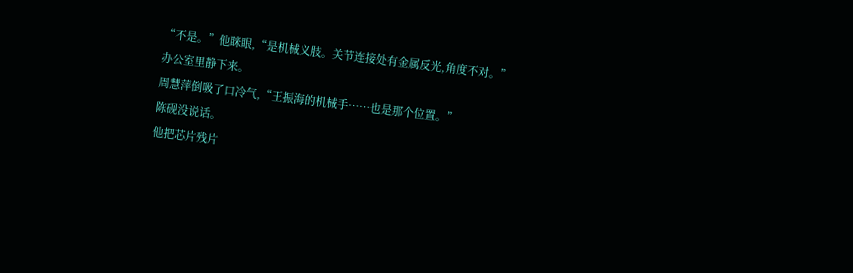“不是。”他眯眼,“是机械义肢。关节连接处有金属反光,角度不对。”
办公室里静下来。
周慧萍倒吸了口冷气,“王振海的机械手……也是那个位置。”
陈砚没说话。
他把芯片残片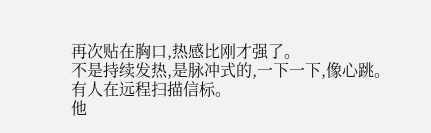再次贴在胸口,热感比刚才强了。
不是持续发热,是脉冲式的,一下一下,像心跳。
有人在远程扫描信标。
他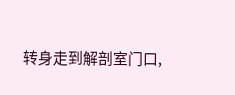转身走到解剖室门口,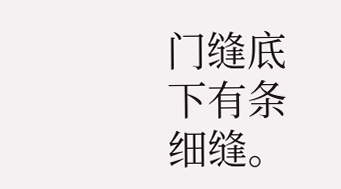门缝底下有条细缝。